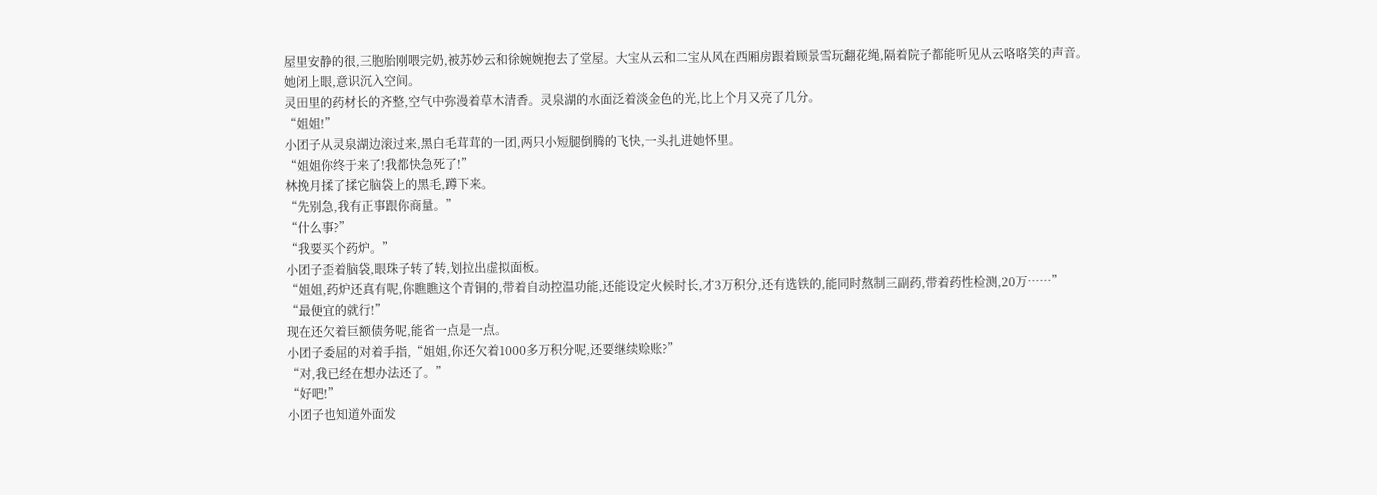屋里安静的很,三胞胎刚喂完奶,被苏妙云和徐婉婉抱去了堂屋。大宝从云和二宝从风在西厢房跟着顾景雪玩翻花绳,隔着院子都能听见从云咯咯笑的声音。
她闭上眼,意识沉入空间。
灵田里的药材长的齐整,空气中弥漫着草木清香。灵泉湖的水面泛着淡金色的光,比上个月又亮了几分。
“姐姐!”
小团子从灵泉湖边滚过来,黑白毛茸茸的一团,两只小短腿倒腾的飞快,一头扎进她怀里。
“姐姐你终于来了!我都快急死了!”
林挽月揉了揉它脑袋上的黑毛,蹲下来。
“先别急,我有正事跟你商量。”
“什么事?”
“我要买个药炉。”
小团子歪着脑袋,眼珠子转了转,划拉出虚拟面板。
“姐姐,药炉还真有呢,你瞧瞧这个青铜的,带着自动控温功能,还能设定火候时长,才3万积分,还有选铁的,能同时熬制三副药,带着药性检测,20万……”
“最便宜的就行!”
现在还欠着巨额债务呢,能省一点是一点。
小团子委屈的对着手指,“姐姐,你还欠着1000多万积分呢,还要继续赊账?”
“对,我已经在想办法还了。”
“好吧!”
小团子也知道外面发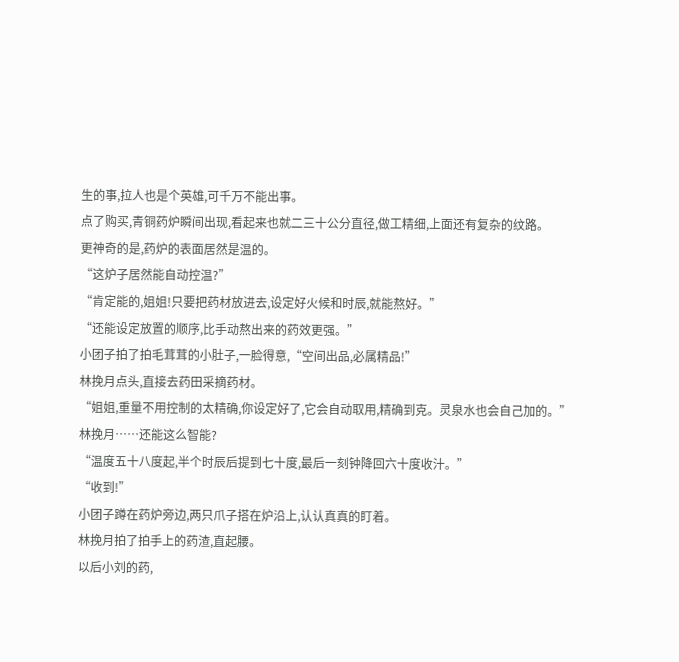生的事,拉人也是个英雄,可千万不能出事。
点了购买,青铜药炉瞬间出现,看起来也就二三十公分直径,做工精细,上面还有复杂的纹路。
更神奇的是,药炉的表面居然是温的。
“这炉子居然能自动控温?”
“肯定能的,姐姐!只要把药材放进去,设定好火候和时辰,就能熬好。”
“还能设定放置的顺序,比手动熬出来的药效更强。”
小团子拍了拍毛茸茸的小肚子,一脸得意,“空间出品,必属精品!”
林挽月点头,直接去药田采摘药材。
“姐姐,重量不用控制的太精确,你设定好了,它会自动取用,精确到克。灵泉水也会自己加的。”
林挽月……还能这么智能?
“温度五十八度起,半个时辰后提到七十度,最后一刻钟降回六十度收汁。”
“收到!”
小团子蹲在药炉旁边,两只爪子搭在炉沿上,认认真真的盯着。
林挽月拍了拍手上的药渣,直起腰。
以后小刘的药,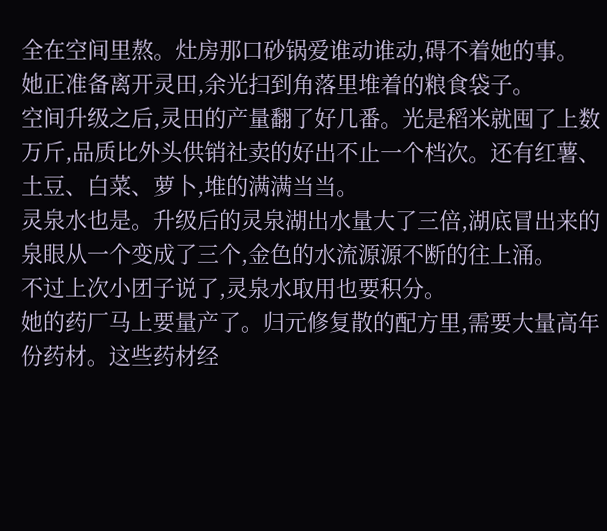全在空间里熬。灶房那口砂锅爱谁动谁动,碍不着她的事。
她正准备离开灵田,余光扫到角落里堆着的粮食袋子。
空间升级之后,灵田的产量翻了好几番。光是稻米就囤了上数万斤,品质比外头供销社卖的好出不止一个档次。还有红薯、土豆、白菜、萝卜,堆的满满当当。
灵泉水也是。升级后的灵泉湖出水量大了三倍,湖底冒出来的泉眼从一个变成了三个,金色的水流源源不断的往上涌。
不过上次小团子说了,灵泉水取用也要积分。
她的药厂马上要量产了。归元修复散的配方里,需要大量高年份药材。这些药材经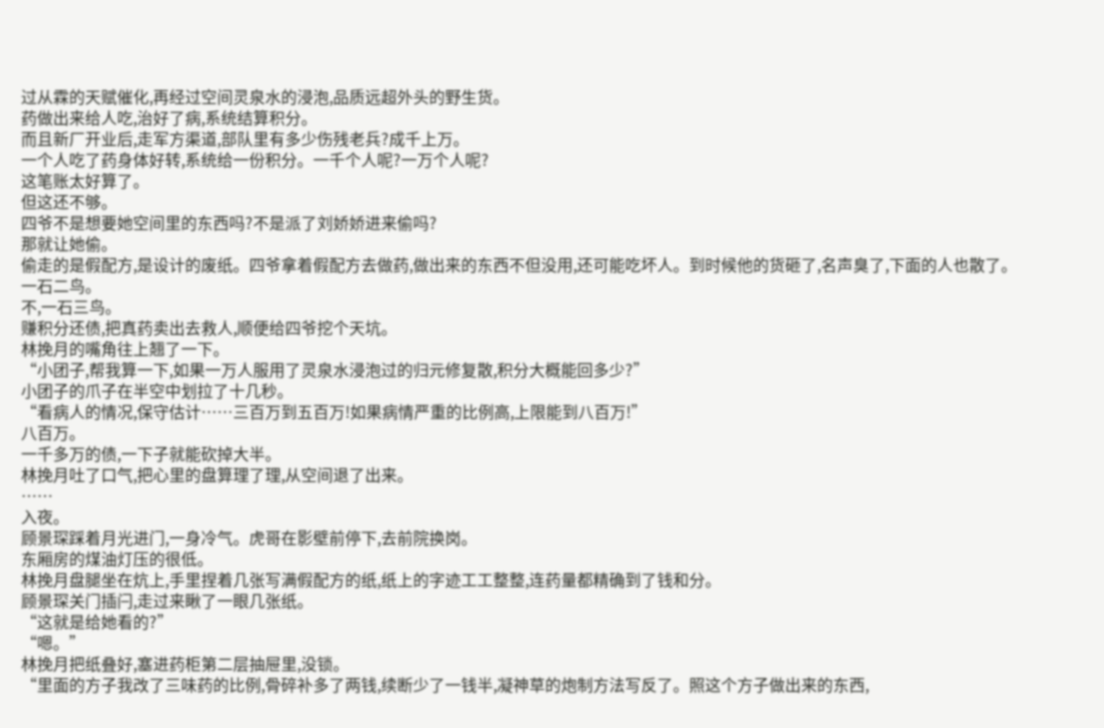过从霖的天赋催化,再经过空间灵泉水的浸泡,品质远超外头的野生货。
药做出来给人吃,治好了病,系统结算积分。
而且新厂开业后,走军方渠道,部队里有多少伤残老兵?成千上万。
一个人吃了药身体好转,系统给一份积分。一千个人呢?一万个人呢?
这笔账太好算了。
但这还不够。
四爷不是想要她空间里的东西吗?不是派了刘娇娇进来偷吗?
那就让她偷。
偷走的是假配方,是设计的废纸。四爷拿着假配方去做药,做出来的东西不但没用,还可能吃坏人。到时候他的货砸了,名声臭了,下面的人也散了。
一石二鸟。
不,一石三鸟。
赚积分还债,把真药卖出去救人,顺便给四爷挖个天坑。
林挽月的嘴角往上翘了一下。
“小团子,帮我算一下,如果一万人服用了灵泉水浸泡过的归元修复散,积分大概能回多少?”
小团子的爪子在半空中划拉了十几秒。
“看病人的情况,保守估计……三百万到五百万!如果病情严重的比例高,上限能到八百万!”
八百万。
一千多万的债,一下子就能砍掉大半。
林挽月吐了口气,把心里的盘算理了理,从空间退了出来。
……
入夜。
顾景琛踩着月光进门,一身冷气。虎哥在影壁前停下,去前院换岗。
东厢房的煤油灯压的很低。
林挽月盘腿坐在炕上,手里捏着几张写满假配方的纸,纸上的字迹工工整整,连药量都精确到了钱和分。
顾景琛关门插闩,走过来瞅了一眼几张纸。
“这就是给她看的?”
“嗯。”
林挽月把纸叠好,塞进药柜第二层抽屉里,没锁。
“里面的方子我改了三味药的比例,骨碎补多了两钱,续断少了一钱半,凝神草的炮制方法写反了。照这个方子做出来的东西,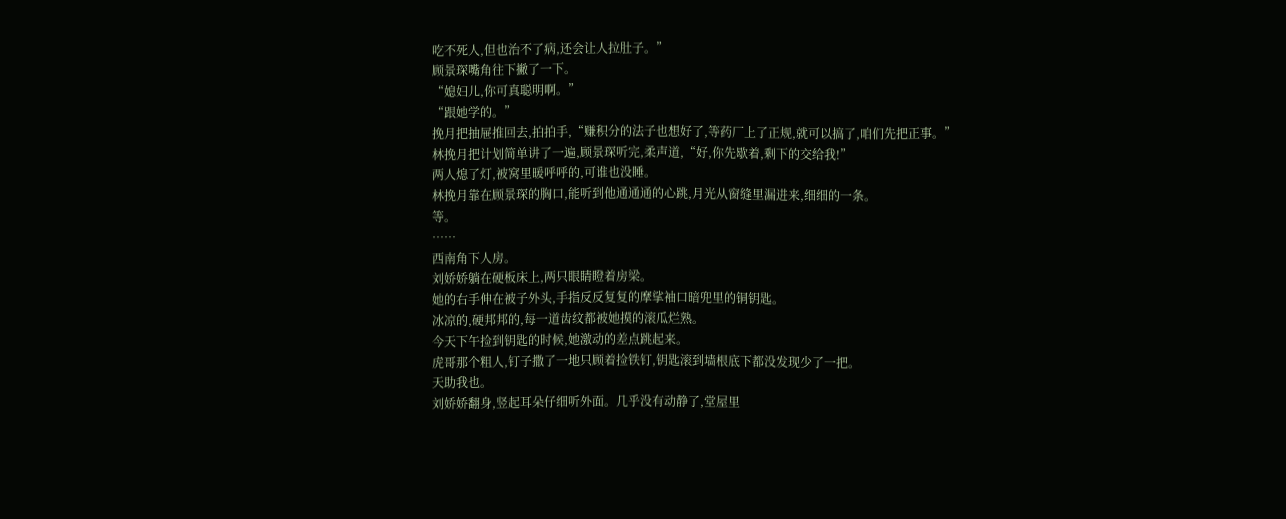吃不死人,但也治不了病,还会让人拉肚子。”
顾景琛嘴角往下撇了一下。
“媳妇儿,你可真聪明啊。”
“跟她学的。”
挽月把抽屉推回去,拍拍手,“赚积分的法子也想好了,等药厂上了正规,就可以搞了,咱们先把正事。”
林挽月把计划简单讲了一遍,顾景琛听完,柔声道,“好,你先歇着,剩下的交给我!”
两人熄了灯,被窝里暖呼呼的,可谁也没睡。
林挽月靠在顾景琛的胸口,能听到他通通通的心跳,月光从窗缝里漏进来,细细的一条。
等。
……
西南角下人房。
刘娇娇躺在硬板床上,两只眼睛瞪着房梁。
她的右手伸在被子外头,手指反反复复的摩挲袖口暗兜里的铜钥匙。
冰凉的,硬邦邦的,每一道齿纹都被她摸的滚瓜烂熟。
今天下午捡到钥匙的时候,她激动的差点跳起来。
虎哥那个粗人,钉子撒了一地只顾着捡铁钉,钥匙滚到墙根底下都没发现少了一把。
天助我也。
刘娇娇翻身,竖起耳朵仔细听外面。几乎没有动静了,堂屋里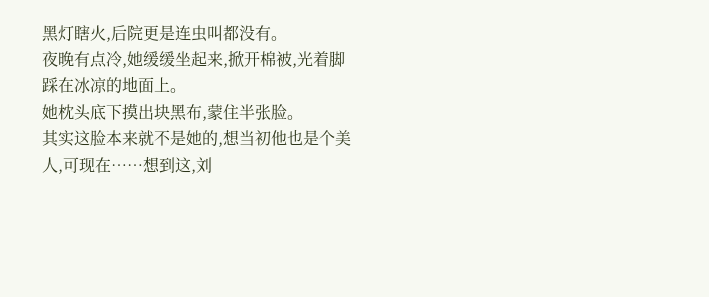黑灯瞎火,后院更是连虫叫都没有。
夜晚有点冷,她缓缓坐起来,掀开棉被,光着脚踩在冰凉的地面上。
她枕头底下摸出块黑布,蒙住半张脸。
其实这脸本来就不是她的,想当初他也是个美人,可现在……想到这,刘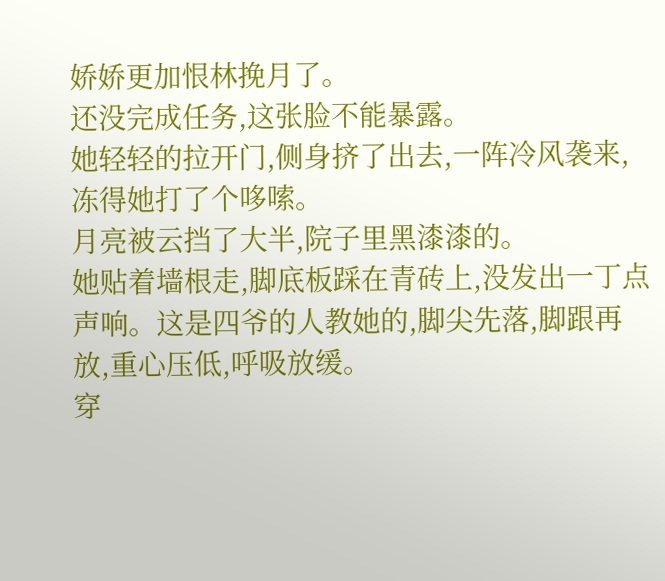娇娇更加恨林挽月了。
还没完成任务,这张脸不能暴露。
她轻轻的拉开门,侧身挤了出去,一阵冷风袭来,冻得她打了个哆嗦。
月亮被云挡了大半,院子里黑漆漆的。
她贴着墙根走,脚底板踩在青砖上,没发出一丁点声响。这是四爷的人教她的,脚尖先落,脚跟再放,重心压低,呼吸放缓。
穿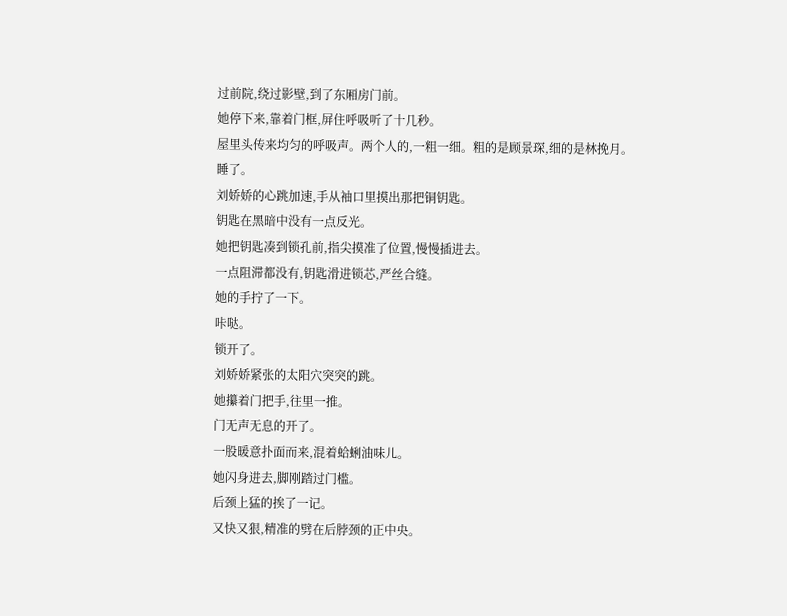过前院,绕过影壁,到了东厢房门前。
她停下来,靠着门框,屏住呼吸听了十几秒。
屋里头传来均匀的呼吸声。两个人的,一粗一细。粗的是顾景琛,细的是林挽月。
睡了。
刘娇娇的心跳加速,手从袖口里摸出那把铜钥匙。
钥匙在黑暗中没有一点反光。
她把钥匙凑到锁孔前,指尖摸准了位置,慢慢插进去。
一点阻滞都没有,钥匙滑进锁芯,严丝合缝。
她的手拧了一下。
咔哒。
锁开了。
刘娇娇紧张的太阳穴突突的跳。
她攥着门把手,往里一推。
门无声无息的开了。
一股暖意扑面而来,混着蛤蜊油味儿。
她闪身进去,脚刚踏过门槛。
后颈上猛的挨了一记。
又快又狠,精准的劈在后脖颈的正中央。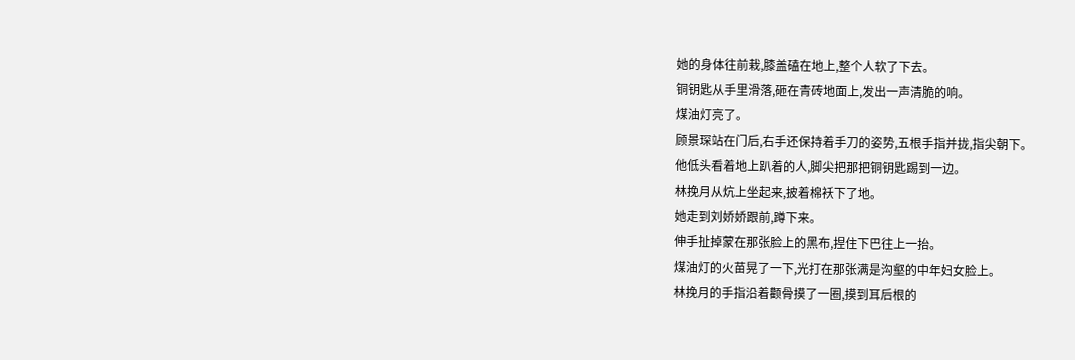她的身体往前栽,膝盖磕在地上,整个人软了下去。
铜钥匙从手里滑落,砸在青砖地面上,发出一声清脆的响。
煤油灯亮了。
顾景琛站在门后,右手还保持着手刀的姿势,五根手指并拢,指尖朝下。
他低头看着地上趴着的人,脚尖把那把铜钥匙踢到一边。
林挽月从炕上坐起来,披着棉袄下了地。
她走到刘娇娇跟前,蹲下来。
伸手扯掉蒙在那张脸上的黑布,捏住下巴往上一抬。
煤油灯的火苗晃了一下,光打在那张满是沟壑的中年妇女脸上。
林挽月的手指沿着颧骨摸了一圈,摸到耳后根的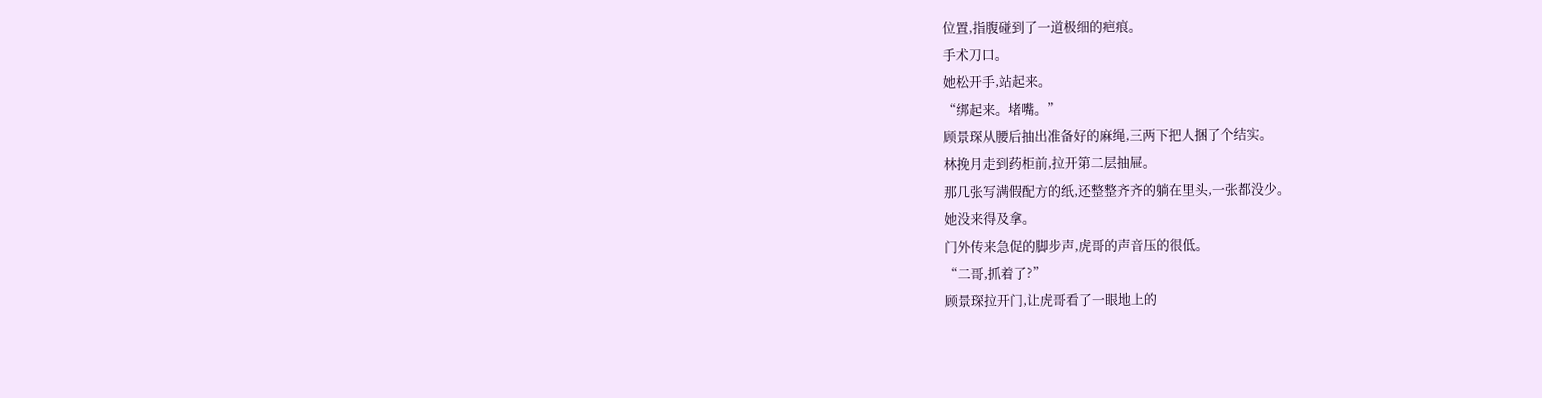位置,指腹碰到了一道极细的疤痕。
手术刀口。
她松开手,站起来。
“绑起来。堵嘴。”
顾景琛从腰后抽出准备好的麻绳,三两下把人捆了个结实。
林挽月走到药柜前,拉开第二层抽屉。
那几张写满假配方的纸,还整整齐齐的躺在里头,一张都没少。
她没来得及拿。
门外传来急促的脚步声,虎哥的声音压的很低。
“二哥,抓着了?”
顾景琛拉开门,让虎哥看了一眼地上的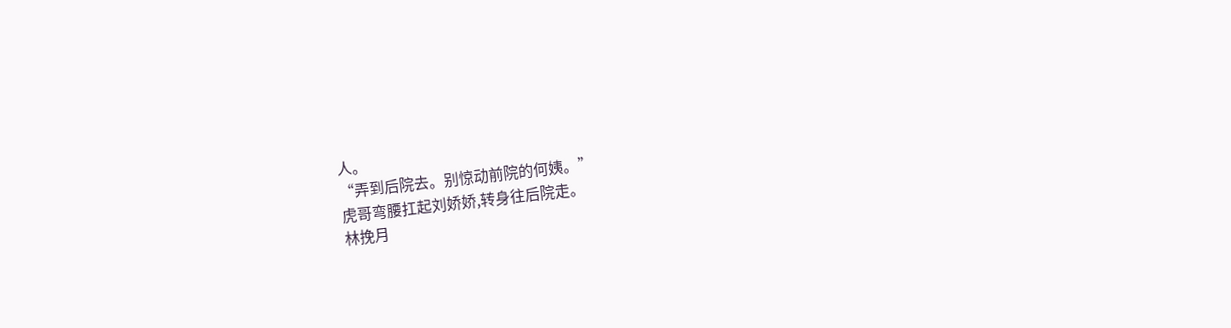人。
“弄到后院去。别惊动前院的何姨。”
虎哥弯腰扛起刘娇娇,转身往后院走。
林挽月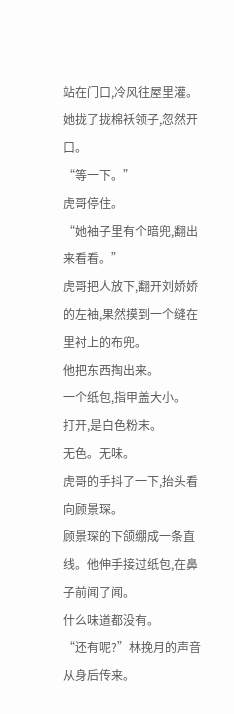站在门口,冷风往屋里灌。她拢了拢棉袄领子,忽然开口。
“等一下。”
虎哥停住。
“她袖子里有个暗兜,翻出来看看。”
虎哥把人放下,翻开刘娇娇的左袖,果然摸到一个缝在里衬上的布兜。
他把东西掏出来。
一个纸包,指甲盖大小。
打开,是白色粉末。
无色。无味。
虎哥的手抖了一下,抬头看向顾景琛。
顾景琛的下颌绷成一条直线。他伸手接过纸包,在鼻子前闻了闻。
什么味道都没有。
“还有呢?”林挽月的声音从身后传来。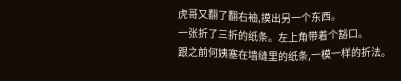虎哥又翻了翻右袖,摸出另一个东西。
一张折了三折的纸条。左上角带着个豁口。
跟之前何姨塞在墙缝里的纸条,一模一样的折法。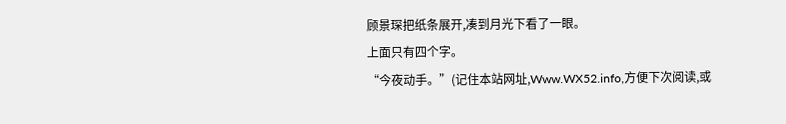顾景琛把纸条展开,凑到月光下看了一眼。
上面只有四个字。
“今夜动手。”(记住本站网址,Www.WX52.info,方便下次阅读,或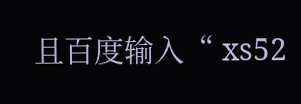且百度输入“ xs52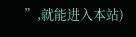”,就能进入本站)